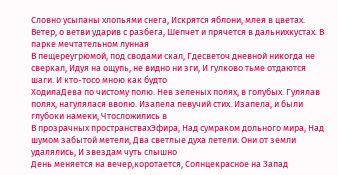Словно усыпаны хлопьями снега, Искрятся яблони, млея в цветах. Ветер, о ветви ударив с разбега, Шепчет и прячется в дальнихкустах. В парке мечтательном лунная
В пещереугрюмой, под сводами скал, Гдесветоч дневной никогда не сверкал, Идуя на ощупь, не видно ни зги, И гулково тьме отдаются шаги. И кто-тосо мною как будто
ХодилаДева по чистому полю. Нев зеленых полях, в голубых. Гулялав полях, нагулялася вволю. Изапела певучий стих. Изапела, и были глубоки намеки, Чтосложились в
В прозрачных пространствахЭфира, Над сумраком дольного мира, Над шумом забытой метели, Два светлые духа летели. Они от земли удалялись, И звездам чуть слышно
День меняется на вечер,коротается, Солнцекрасное на Запад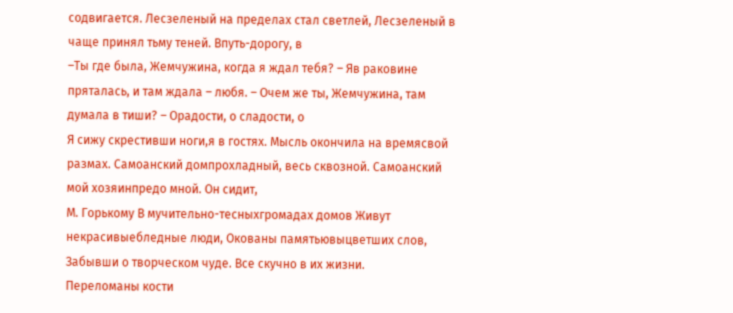содвигается. Лесзеленый на пределах стал светлей, Лесзеленый в чаще принял тьму теней. Впуть-дорогу, в
–Ты где была, Жемчужина, когда я ждал тебя? – Яв раковине пряталась, и там ждала – любя. – Очем же ты, Жемчужина, там думала в тиши? – Орадости, о сладости, о
Я сижу скрестивши ноги,я в гостях. Мысль окончила на времясвой размах. Самоанский домпрохладный, весь сквозной. Самоанский мой хозяинпредо мной. Он сидит,
М. Горькому В мучительно-тесныхгромадах домов Живут некрасивыебледные люди, Окованы памятьювыцветших слов, Забывши о творческом чуде. Все скучно в их жизни.
Переломаны кости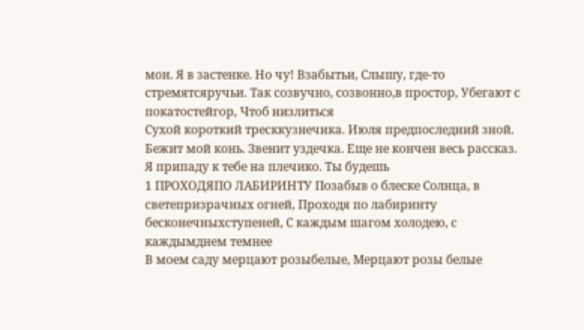мои. Я в застенке. Но чу! Взабытьи, Слышу, где-то стремятсяручьи. Так созвучно, созвонно,в простор, Убегают с покатостейгор, Чтоб низлиться
Сухой короткий тресккузнечика. Июля предпоследний зной. Бежит мой конь. Звенит уздечка. Еще не кончен весь рассказ. Я припаду к тебе на плечико. Ты будешь
1 ПРОХОДЯПО ЛАБИРИНТУ Позабыв о блеске Солнца, в светепризрачных огней, Проходя по лабиринту бесконечныхступеней, С каждым шагом холодею, с каждымднем темнее
В моем саду мерцают розыбелые, Мерцают розы белые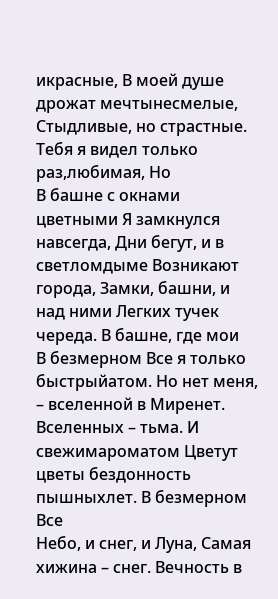икрасные, В моей душе дрожат мечтынесмелые, Стыдливые, но страстные. Тебя я видел только раз,любимая, Но
В башне с окнами цветными Я замкнулся навсегда, Дни бегут, и в светломдыме Возникают города, Замки, башни, и над ними Легких тучек череда. В башне, где мои
В безмерном Все я только быстрыйатом. Но нет меня, – вселенной в Миренет. Вселенных – тьма. И свежимароматом Цветут цветы бездонность пышныхлет. В безмерном Все
Небо, и снег, и Луна, Самая хижина – снег. Вечность в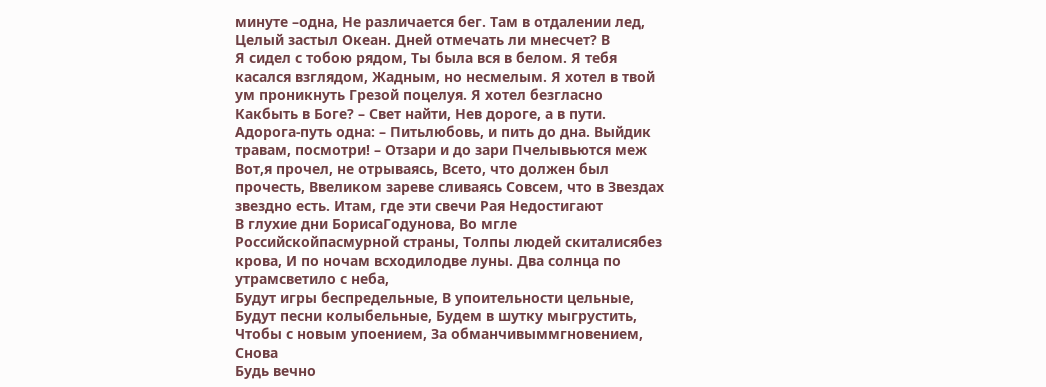минуте –одна, Не различается бег. Там в отдалении лед, Целый застыл Океан. Дней отмечать ли мнесчет? В
Я сидел с тобою рядом, Ты была вся в белом. Я тебя касался взглядом, Жадным, но несмелым. Я хотел в твой ум проникнуть Грезой поцелуя. Я хотел безгласно
Какбыть в Боге? – Свет найти, Нев дороге, а в пути. Адорога-путь одна: – Питьлюбовь, и пить до дна. Выйдик травам, посмотри! – Отзари и до зари Пчелывьются меж
Вот,я прочел, не отрываясь, Всето, что должен был прочесть, Ввеликом зареве сливаясь Совсем, что в Звездах звездно есть. Итам, где эти свечи Рая Недостигают
В глухие дни БорисаГодунова, Во мгле Российскойпасмурной страны, Толпы людей скиталисябез крова, И по ночам всходилодве луны. Два солнца по утрамсветило с неба,
Будут игры беспредельные, В упоительности цельные, Будут песни колыбельные, Будем в шутку мыгрустить, Чтобы с новым упоением, За обманчивыммгновением, Снова
Будь вечно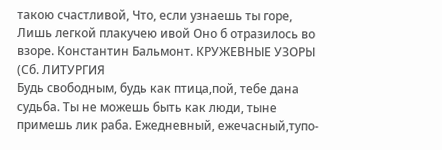такою счастливой, Что, если узнаешь ты горе, Лишь легкой плакучею ивой Оно б отразилось во взоре. Константин Бальмонт. КРУЖЕВНЫЕ УЗОРЫ (Сб. ЛИТУРГИЯ
Будь свободным, будь как птица,пой, тебе дана судьба. Ты не можешь быть как люди, тыне примешь лик раба. Ежедневный, ежечасный,тупо-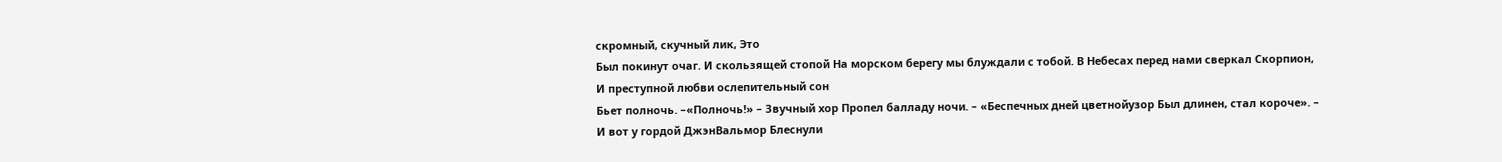скромный, скучный лик, Это
Был покинут очаг. И скользящей стопой На морском берегу мы блуждали с тобой. В Небесах перед нами сверкал Скорпион, И преступной любви ослепительный сон
Бьет полночь. –«Полночь!» – Звучный хор Пропел балладу ночи. – «Беспечных дней цветнойузор Был длинен, стал короче». – И вот у гордой ДжэнВальмор Блеснули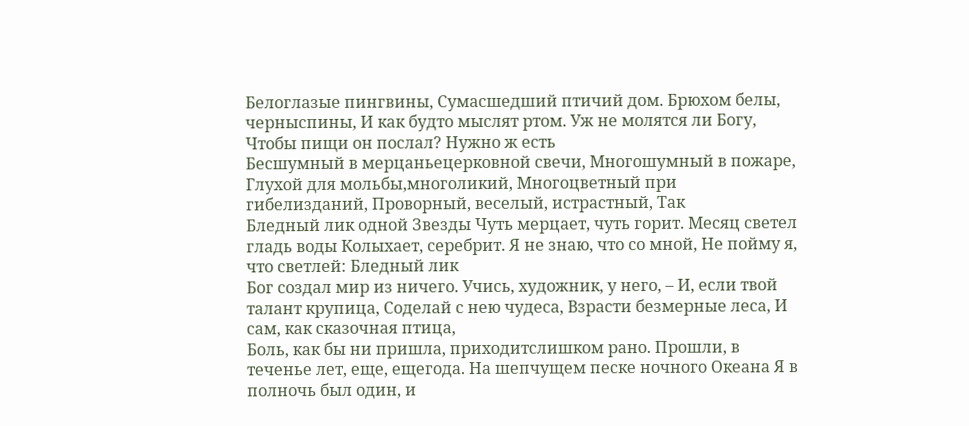Белоглазые пингвины, Сумасшедший птичий дом. Брюхом белы, черныспины, И как будто мыслят ртом. Уж не молятся ли Богу, Чтобы пищи он послал? Нужно ж есть
Бесшумный в мерцаньецерковной свечи, Многошумный в пожаре, Глухой для мольбы,многоликий, Многоцветный при гибелизданий, Проворный, веселый, истрастный, Так
Бледный лик одной Звезды Чуть мерцает, чуть горит. Месяц светел гладь воды Колыхает, серебрит. Я не знаю, что со мной, Не пойму я, что светлей: Бледный лик
Бог создал мир из ничего. Учись, художник, у него, – И, если твой талант крупица, Соделай с нею чудеса, Взрасти безмерные леса, И сам, как сказочная птица,
Боль, как бы ни пришла, приходитслишком рано. Прошли, в теченье лет, еще, ещегода. На шепчущем песке ночного Океана Я в полночь был один, и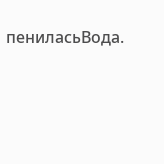пениласьВода.